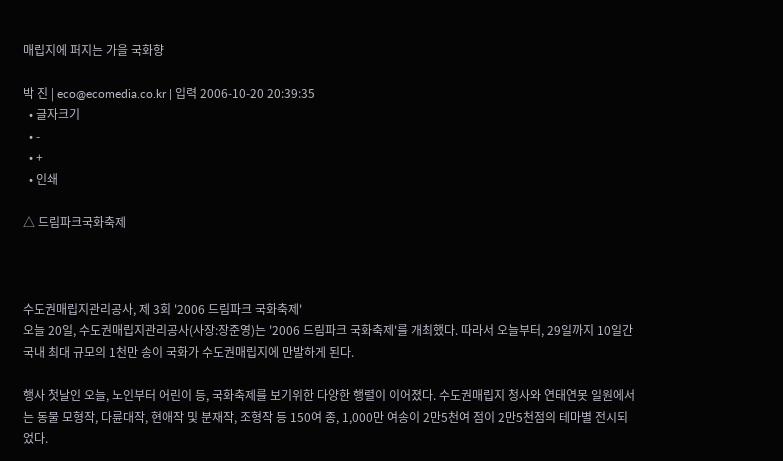매립지에 퍼지는 가을 국화향

박 진 | eco@ecomedia.co.kr | 입력 2006-10-20 20:39:35
  • 글자크기
  • -
  • +
  • 인쇄

△ 드림파크국화축제



수도권매립지관리공사, 제 3회 '2006 드림파크 국화축제'
오늘 20일, 수도권매립지관리공사(사장:장준영)는 '2006 드림파크 국화축제'를 개최했다. 따라서 오늘부터, 29일까지 10일간 국내 최대 규모의 1천만 송이 국화가 수도권매립지에 만발하게 된다.

행사 첫날인 오늘, 노인부터 어린이 등, 국화축제를 보기위한 다양한 행렬이 이어졌다. 수도권매립지 청사와 연태연못 일원에서는 동물 모형작, 다륜대작, 현애작 및 분재작, 조형작 등 150여 종, 1,000만 여송이 2만5천여 점이 2만5천점의 테마별 전시되었다.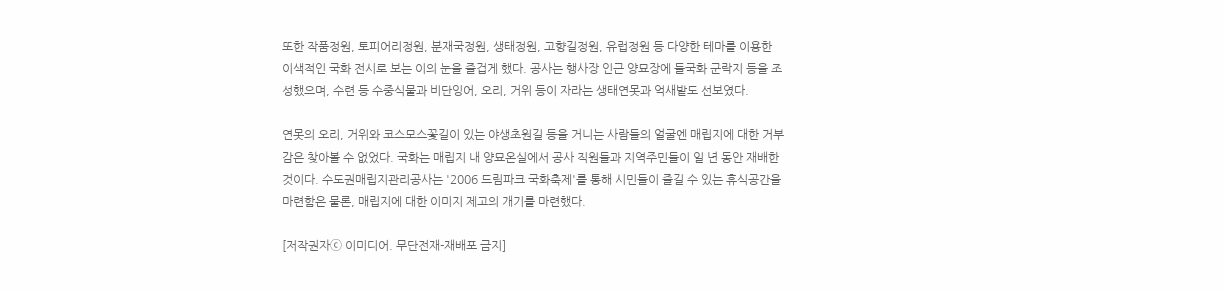또한 작품정원, 토피어리정원, 분재국정원, 생태정원, 고향길정원, 유럽정원 등 다양한 테마를 이용한 이색적인 국화 전시로 보는 이의 눈을 즐겁게 했다. 공사는 행사장 인근 양묘장에 들국화 군락지 등을 조성했으며, 수련 등 수중식물과 비단잉어, 오리, 거위 등이 자라는 생태연못과 억새밭도 선보였다.

연못의 오리, 거위와 코스모스꽃길이 있는 야생초원길 등을 거니는 사람들의 얼굴엔 매립지에 대한 거부감은 찾아볼 수 없었다. 국화는 매립지 내 양묘온실에서 공사 직원들과 지역주민들이 일 년 동안 재배한 것이다. 수도권매립지관리공사는 '2006 드림파크 국화축제'를 통해 시민들이 즐길 수 있는 휴식공간을 마련함은 물론, 매립지에 대한 이미지 제고의 개기를 마련했다.

[저작권자ⓒ 이미디어. 무단전재-재배포 금지]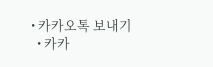• 카카오톡 보내기
  • 카카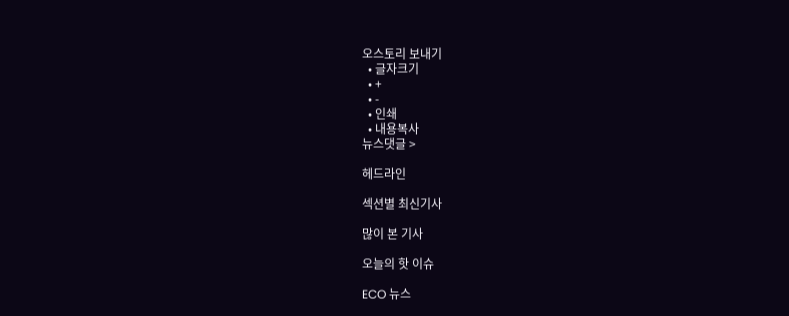오스토리 보내기
  • 글자크기
  • +
  • -
  • 인쇄
  • 내용복사
뉴스댓글 >

헤드라인

섹션별 최신기사

많이 본 기사

오늘의 핫 이슈

ECO 뉴스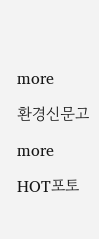more

환경신문고

more

HOT포토